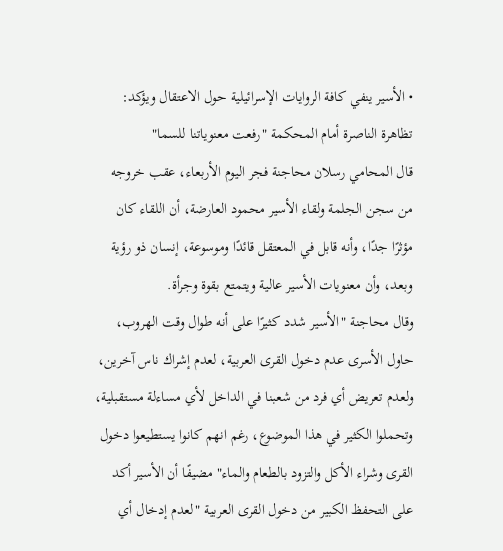• الأسير ينفي كافة الروايات الإسرائيلية حول الاعتقال ويؤكد: تظاهرة الناصرة أمام المحكمة "رفعت معنوياتنا للسما"
قال المحامي رسلان محاجنة فجر اليوم الأربعاء، عقب خروجه من سجن الجلمة ولقاء الأسير محمود العارضة، أن اللقاء كان مؤثرًا جدًا، وأنه قابل في المعتقل قائدًا وموسوعة، إنسان ذو رؤية وبعد، وأن معنويات الأسير عالية ويتمتع بقوة وجرأة.
وقال محاجنة "الأسير شدد كثيرًا على أنه طوال وقت الهروب، حاول الأسرى عدم دخول القرى العربية، لعدم إشراك ناس آخرين، ولعدم تعريض أي فرد من شعبنا في الداخل لأي مساءلة مستقبلية، وتحملوا الكثير في هذا الموضوع، رغم انهم كانوا يستطيعوا دخول القرى وشراء الأكل والتزود بالطعام والماء" مضيفًا أن الأسير أكد على التحفظ الكبير من دخول القرى العربية "لعدم إدخال أي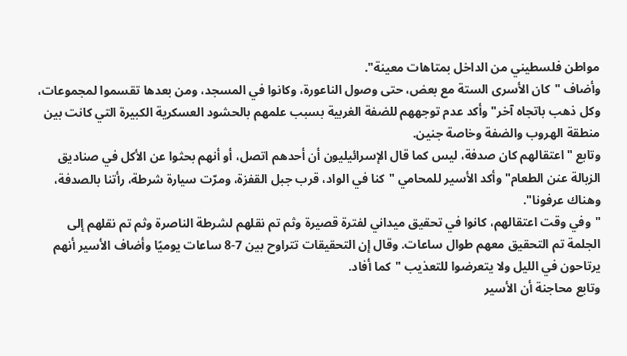مواطن فلسطيني من الداخل بمتاهات معينة".
وأضاف "كان الأسرى الستة مع بعض، حتى وصول الناعورة، وكانوا في المسجد، ومن بعدها تقسموا لمجموعات، وكل ذهب باتجاه آخر" وأكد عدم توجههم للضفة الغربية بسبب علمهم بالحشود العسكرية الكبيرة التي كانت بين منطقة الهروب والضفة وخاصة جنين.
وتابع "اعتقالهم كان صدفة، ليس كما قال الإسرائيليون أن أحدهم اتصل، أو أنهم بحثوا عن الأكل في صناديق الزبالة عنن الطعام" وأكد الأسير للمحامي "كنا في الواد، قرب جبل القفزة، ومرّت سيارة شرطة، رأتنا بالصدفة، وهناك عرفونا".
"وفي وقت اعتقالهم، كانوا في تحقيق ميداني لفترة قصيرة وثم تم نقلهم لشرطة الناصرة وثم تم نقلهم إلى الجلمة تم التحقيق معهم طوال ساعات. وقال إن التحقيقات تتراوح بين 7-8 ساعات يوميًا وأضاف الأسير أنهم يرتاحون في الليل ولا يتعرضوا للتعذيب "كما أفاد.
وتابع محاجنة أن الأسير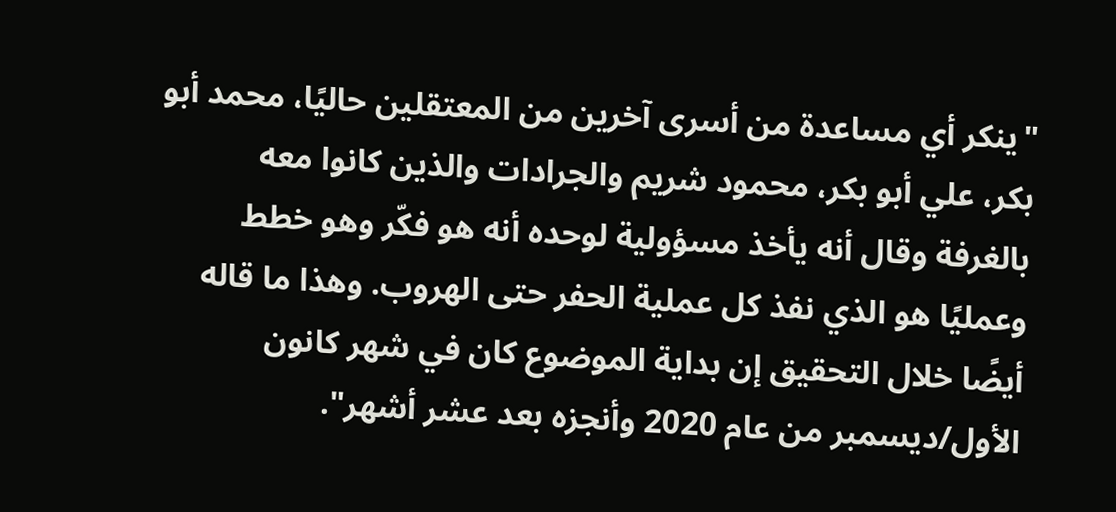"ينكر أي مساعدة من أسرى آخرين من المعتقلين حاليًا، محمد أبو بكر، علي أبو بكر، محمود شريم والجرادات والذين كانوا معه بالغرفة وقال أنه يأخذ مسؤولية لوحده أنه هو فكّر وهو خطط وعمليًا هو الذي نفذ كل عملية الحفر حتى الهروب. وهذا ما قاله أيضًا خلال التحقيق إن بداية الموضوع كان في شهر كانون الأول/ديسمبر من عام 2020 وأنجزه بعد عشر أشهر".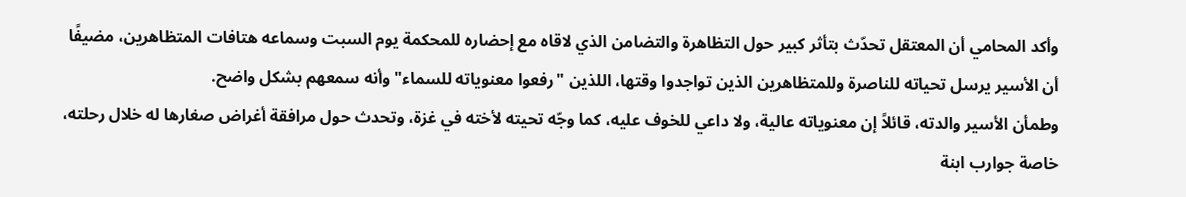وأكد المحامي أن المعتقل تحدّث بتأثر كبير حول التظاهرة والتضامن الذي لاقاه مع إحضاره للمحكمة يوم السبت وسماعه هتافات المتظاهرين، مضيفًا أن الأسير يرسل تحياته للناصرة وللمتظاهرين الذين تواجدوا وقتها، اللذين "رفعوا معنوياته للسماء" وأنه سمعهم بشكل واضح.
وطمأن الأسير والدته، قائلاً إن معنوياته عالية، ولا داعي للخوف عليه، كما وجّه تحيته لأخته في غزة، وتحدث حول مرافقة أغراض صغارها له خلال رحلته، خاصة جوارب ابنة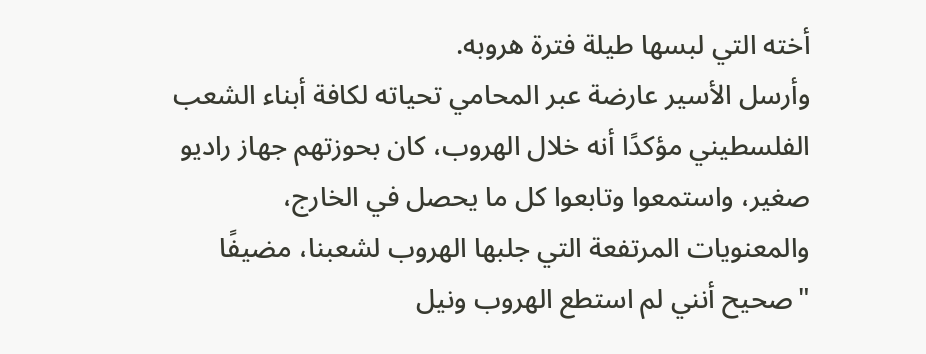أخته التي لبسها طيلة فترة هروبه.
وأرسل الأسير عارضة عبر المحامي تحياته لكافة أبناء الشعب الفلسطيني مؤكدًا أنه خلال الهروب، كان بحوزتهم جهاز راديو صغير، واستمعوا وتابعوا كل ما يحصل في الخارج، والمعنويات المرتفعة التي جلبها الهروب لشعبنا، مضيفًا "صحيح أنني لم استطع الهروب ونيل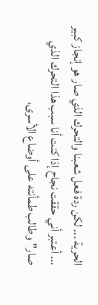الحرية ... لكن ردة فعل شعبنا والتحرك الذي صار هو إنجاز كبير ... أعتبر أني حققت نجاح إذا كنت أنا سبب هذا التحرك الذي صار" وطالب طمأنته على أوضاع الأسرى،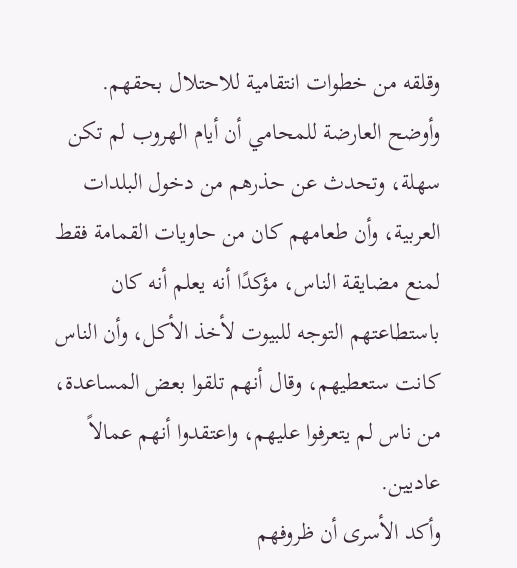وقلقه من خطوات انتقامية للاحتلال بحقهم.
وأوضح العارضة للمحامي أن أيام الهروب لم تكن سهلة، وتحدث عن حذرهم من دخول البلدات العربية، وأن طعامهم كان من حاويات القمامة فقط لمنع مضايقة الناس، مؤكدًا أنه يعلم أنه كان باستطاعتهم التوجه للبيوت لأخذ الأكل، وأن الناس كانت ستعطيهم، وقال أنهم تلقوا بعض المساعدة، من ناس لم يتعرفوا عليهم، واعتقدوا أنهم عمالاً عاديين.
وأكد الأسرى أن ظروفهم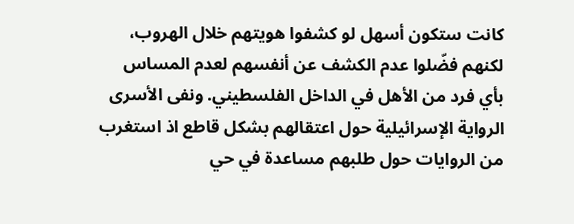كانت ستكون أسهل لو كشفوا هويتهم خلال الهروب، لكنهم فضّلوا عدم الكشف عن أنفسهم لعدم المساس بأي فرد من الأهل في الداخل الفلسطيني. ونفى الأسرى الرواية الإسرائيلية حول اعتقالهم بشكل قاطع اذ استغرب من الروايات حول طلبهم مساعدة في حي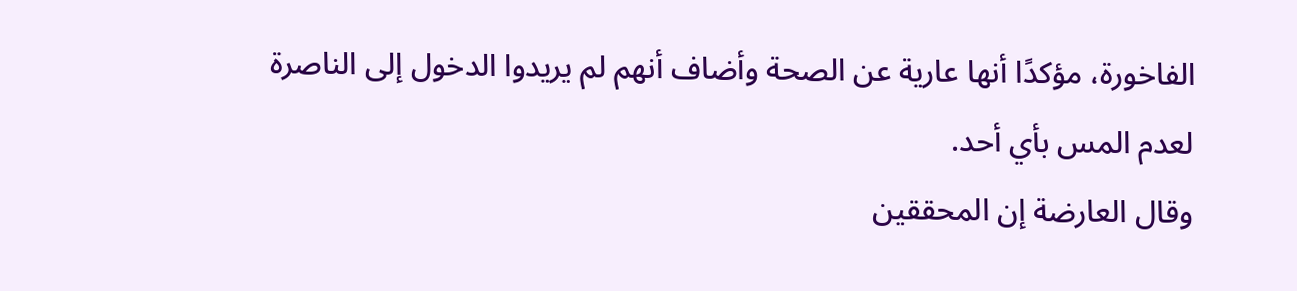الفاخورة، مؤكدًا أنها عارية عن الصحة وأضاف أنهم لم يريدوا الدخول إلى الناصرة لعدم المس بأي أحد.
وقال العارضة إن المحققين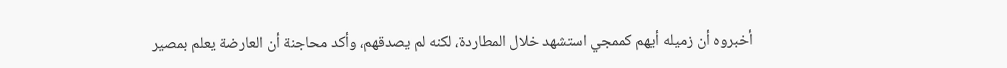أخبروه أن زميله أيهم كممجي استشهد خلال المطاردة، لكنه لم يصدقهم، وأكد محاجنة أن العارضة يعلم بمصير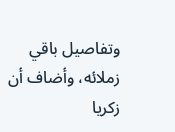وتفاصيل باقي زملائه، وأضاف أن زكريا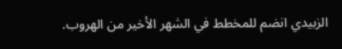الزبيدي انضم للمخطط في الشهر الأخير من الهروب.